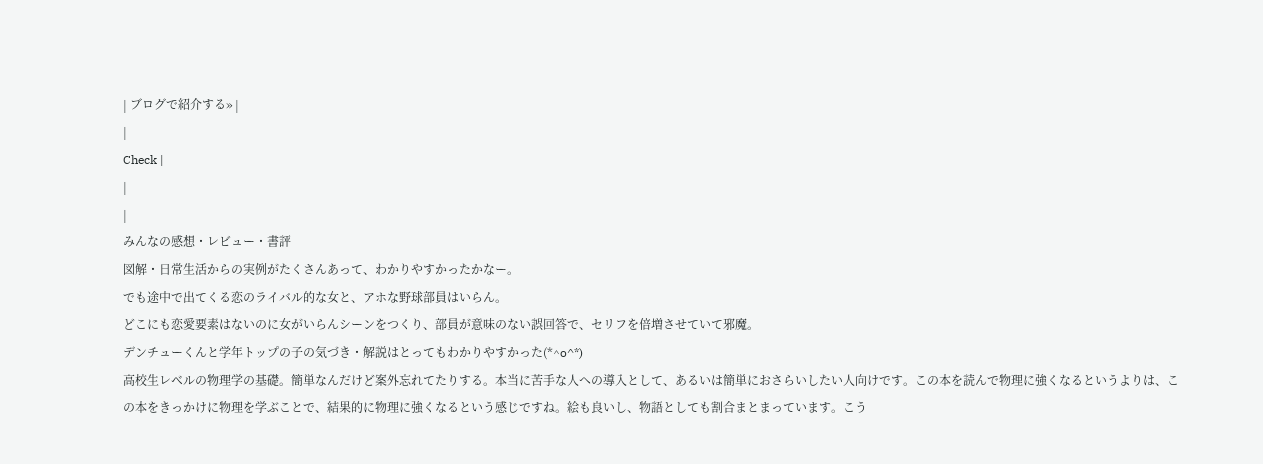| ブログで紹介する» |
|
Check |
|
|
みんなの感想・レビュー・書評
図解・日常生活からの実例がたくさんあって、わかりやすかったかなー。
でも途中で出てくる恋のライバル的な女と、アホな野球部員はいらん。
どこにも恋愛要素はないのに女がいらんシーンをつくり、部員が意味のない誤回答で、セリフを倍増させていて邪魔。
デンチューくんと学年トップの子の気づき・解説はとってもわかりやすかった(*^o^*)
高校生レベルの物理学の基礎。簡単なんだけど案外忘れてたりする。本当に苦手な人への導入として、あるいは簡単におさらいしたい人向けです。この本を読んで物理に強くなるというよりは、この本をきっかけに物理を学ぶことで、結果的に物理に強くなるという感じですね。絵も良いし、物語としても割合まとまっています。こう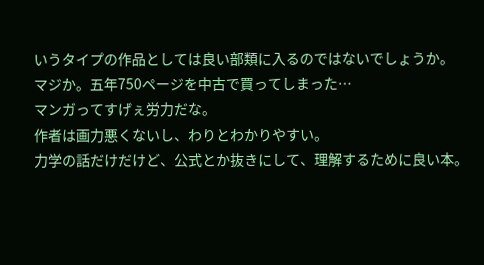いうタイプの作品としては良い部類に入るのではないでしょうか。
マジか。五年750ページを中古で買ってしまった…
マンガってすげぇ労力だな。
作者は画力悪くないし、わりとわかりやすい。
力学の話だけだけど、公式とか抜きにして、理解するために良い本。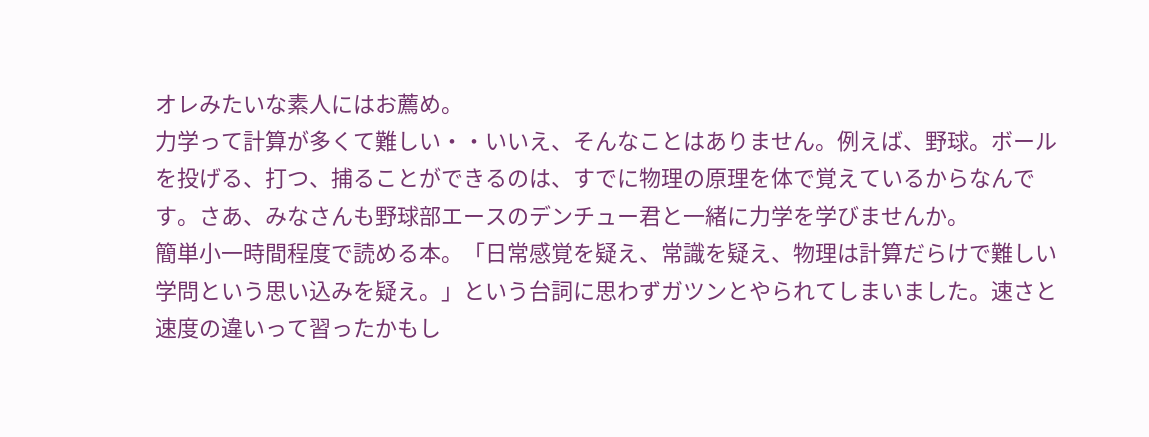オレみたいな素人にはお薦め。
力学って計算が多くて難しい・・いいえ、そんなことはありません。例えば、野球。ボールを投げる、打つ、捕ることができるのは、すでに物理の原理を体で覚えているからなんです。さあ、みなさんも野球部エースのデンチュー君と一緒に力学を学びませんか。
簡単小一時間程度で読める本。「日常感覚を疑え、常識を疑え、物理は計算だらけで難しい学問という思い込みを疑え。」という台詞に思わずガツンとやられてしまいました。速さと速度の違いって習ったかもし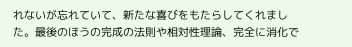れないが忘れていて、新たな喜びをもたらしてくれました。最後のほうの完成の法則や相対性理論、完全に消化で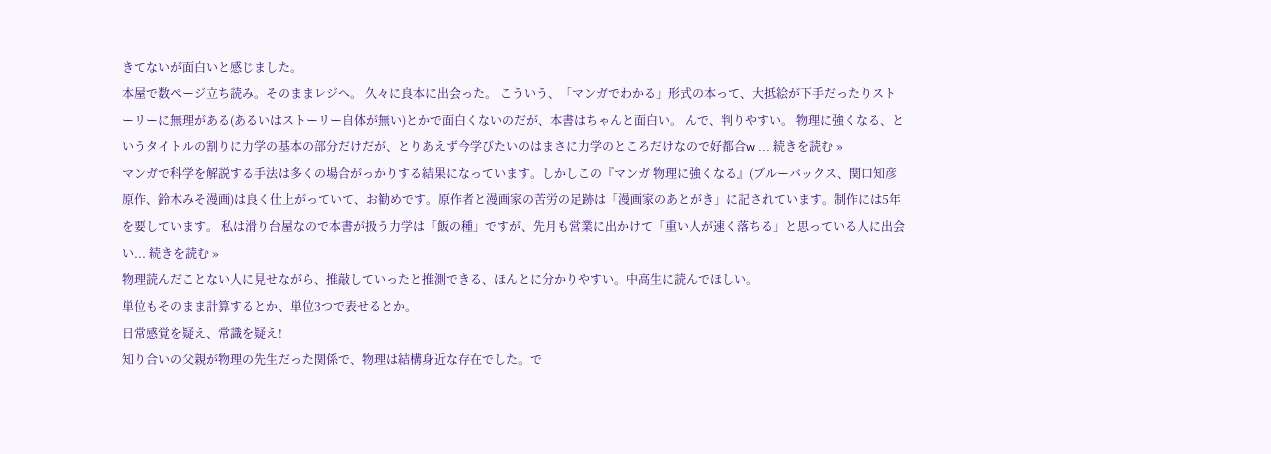きてないが面白いと感じました。
本屋で数ページ立ち読み。そのままレジへ。 久々に良本に出会った。 こういう、「マンガでわかる」形式の本って、大抵絵が下手だったりストーリーに無理がある(あるいはストーリー自体が無い)とかで面白くないのだが、本書はちゃんと面白い。 んで、判りやすい。 物理に強くなる、というタイトルの割りに力学の基本の部分だけだが、とりあえず今学びたいのはまさに力学のところだけなので好都合w ... 続きを読む »
マンガで科学を解説する手法は多くの場合がっかりする結果になっています。しかしこの『マンガ 物理に強くなる』(ブルーバックス、関口知彦原作、鈴木みそ漫画)は良く仕上がっていて、お勧めです。原作者と漫画家の苦労の足跡は「漫画家のあとがき」に記されています。制作には5年を要しています。 私は滑り台屋なので本書が扱う力学は「飯の種」ですが、先月も営業に出かけて「重い人が速く落ちる」と思っている人に出会い... 続きを読む »
物理読んだことない人に見せながら、推敲していったと推測できる、ほんとに分かりやすい。中高生に読んでほしい。
単位もそのまま計算するとか、単位3つで表せるとか。
日常感覚を疑え、常識を疑え!
知り合いの父親が物理の先生だった関係で、物理は結構身近な存在でした。で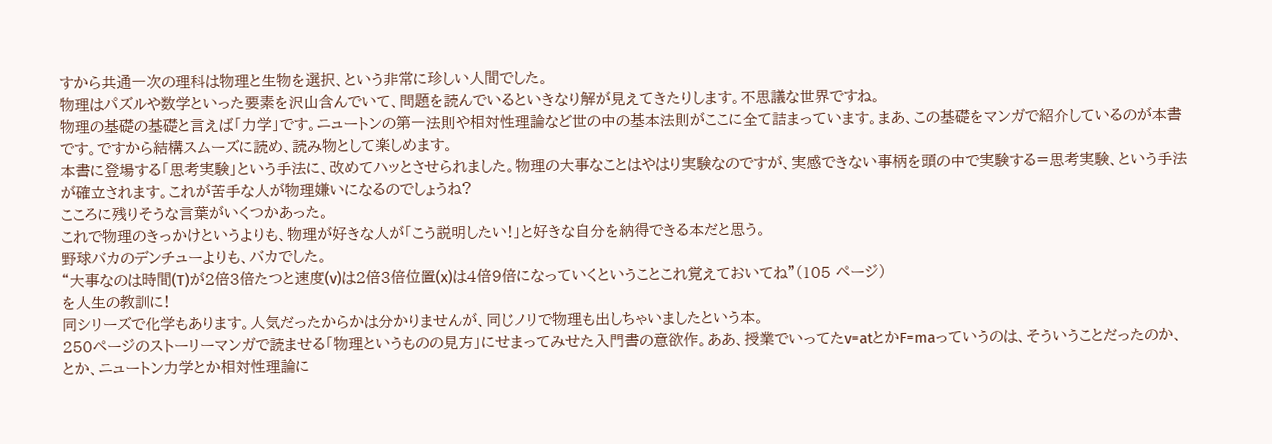すから共通一次の理科は物理と生物を選択、という非常に珍しい人間でした。
物理はパズルや数学といった要素を沢山含んでいて、問題を読んでいるといきなり解が見えてきたりします。不思議な世界ですね。
物理の基礎の基礎と言えば「力学」です。ニュートンの第一法則や相対性理論など世の中の基本法則がここに全て詰まっています。まあ、この基礎をマンガで紹介しているのが本書です。ですから結構スムーズに読め、読み物として楽しめます。
本書に登場する「思考実験」という手法に、改めてハッとさせられました。物理の大事なことはやはり実験なのですが、実感できない事柄を頭の中で実験する=思考実験、という手法が確立されます。これが苦手な人が物理嫌いになるのでしょうね?
こころに残りそうな言葉がいくつかあった。
これで物理のきっかけというよりも、物理が好きな人が「こう説明したい!」と好きな自分を納得できる本だと思う。
野球バカのデンチューよりも、バカでした。
“大事なのは時間(T)が2倍3倍たつと速度(v)は2倍3倍位置(x)は4倍9倍になっていくということこれ覚えておいてね”(105 ページ)
を人生の教訓に!
同シリーズで化学もあります。人気だったからかは分かりませんが、同じノリで物理も出しちゃいましたという本。
250ページのストーリーマンガで読ませる「物理というものの見方」にせまってみせた入門書の意欲作。ああ、授業でいってたv=atとかF=maっていうのは、そういうことだったのか、とか、ニュートン力学とか相対性理論に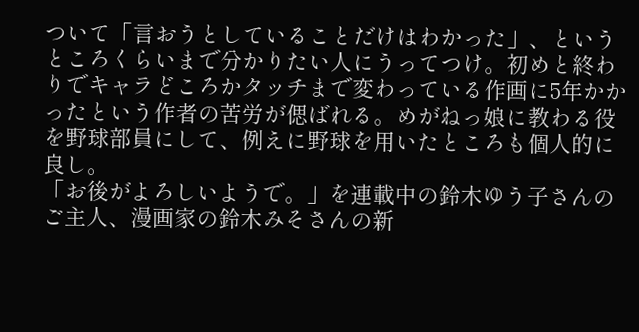ついて「言おうとしていることだけはわかった」、というところくらいまで分かりたい人にうってつけ。初めと終わりでキャラどころかタッチまで変わっている作画に5年かかったという作者の苦労が偲ばれる。めがねっ娘に教わる役を野球部員にして、例えに野球を用いたところも個人的に良し。
「お後がよろしいようで。」を連載中の鈴木ゆう子さんのご主人、漫画家の鈴木みそさんの新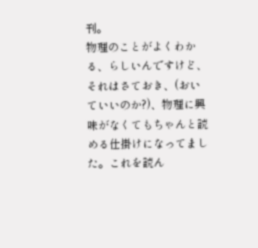刊。
物理のことがよくわかる、らしいんですけど、それはさておき、(おいていいのか?)、物理に興味がなくてもちゃんと読める仕掛けになってました。これを読ん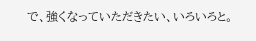で、強くなっていただきたい、いろいろと。